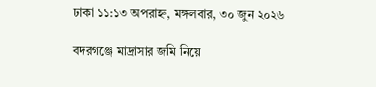ঢাকা ১১:১৩ অপরাহ্ন, মঙ্গলবার, ৩০ জুন ২০২৬

বদরগঞ্জে মাদ্রাসার জমি নিয়ে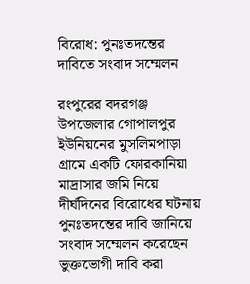বিরোধ: পুনঃতদন্তের দাবিতে সংবাদ সম্মেলন

রংপুরের বদরগঞ্জ উপজেলার গোপালপুর ইউনিয়নের মুসলিমপাড়া গ্রামে একটি ফোরকানিয়া মাদ্রাসার জমি নিয়ে দীর্ঘদিনের বিরোধের ঘটনায় পুনঃতদন্তের দাবি জানিয়ে সংবাদ সম্মেলন করেছেন ভুক্তভোগী দাবি করা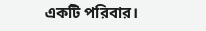একটি পরিবার।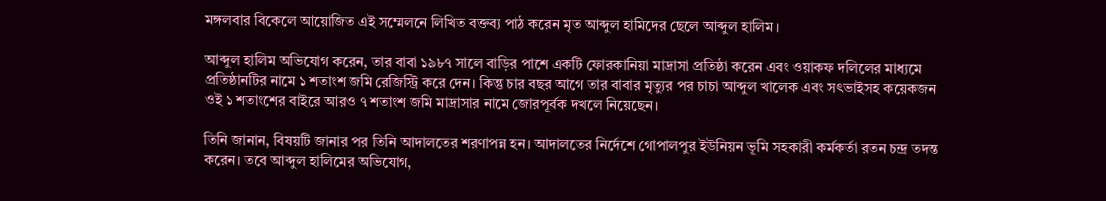মঙ্গলবার বিকেলে আয়োজিত এই সম্মেলনে লিখিত বক্তব্য পাঠ করেন মৃত আব্দুল হামিদের ছেলে আব্দুল হালিম।

আব্দুল হালিম অভিযোগ করেন, তার বাবা ১৯৮৭ সালে বাড়ির পাশে একটি ফোরকানিয়া মাদ্রাসা প্রতিষ্ঠা করেন এবং ওয়াকফ দলিলের মাধ্যমে প্রতিষ্ঠানটির নামে ১ শতাংশ জমি রেজিস্ট্রি করে দেন। কিন্তু চার বছর আগে তার বাবার মৃত্যুর পর চাচা আব্দুল খালেক এবং সৎভাইসহ কয়েকজন ওই ১ শতাংশের বাইরে আরও ৭ শতাংশ জমি মাদ্রাসার নামে জোরপূর্বক দখলে নিয়েছেন।

তিনি জানান, বিষয়টি জানার পর তিনি আদালতের শরণাপন্ন হন। আদালতের নির্দেশে গোপালপুর ইউনিয়ন ভূমি সহকারী কর্মকর্তা রতন চন্দ্র তদন্ত করেন। তবে আব্দুল হালিমের অভিযোগ,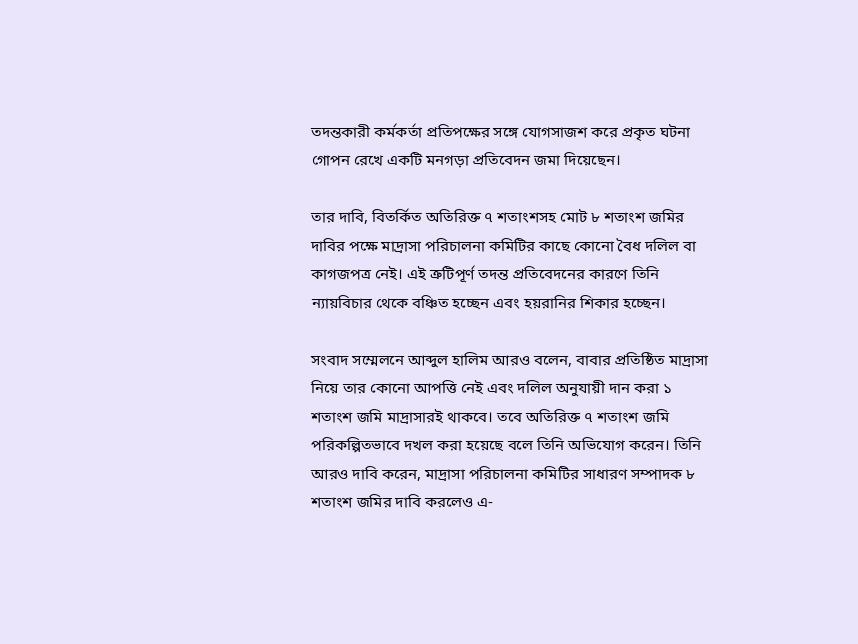তদন্তকারী কর্মকর্তা প্রতিপক্ষের সঙ্গে যোগসাজশ করে প্রকৃত ঘটনা গোপন রেখে একটি মনগড়া প্রতিবেদন জমা দিয়েছেন।

তার দাবি, বিতর্কিত অতিরিক্ত ৭ শতাংশসহ মোট ৮ শতাংশ জমির দাবির পক্ষে মাদ্রাসা পরিচালনা কমিটির কাছে কোনো বৈধ দলিল বা কাগজপত্র নেই। এই ত্রুটিপূর্ণ তদন্ত প্রতিবেদনের কারণে তিনি ন্যায়বিচার থেকে বঞ্চিত হচ্ছেন এবং হয়রানির শিকার হচ্ছেন।

সংবাদ সম্মেলনে আব্দুল হালিম আরও বলেন, বাবার প্রতিষ্ঠিত মাদ্রাসা নিয়ে তার কোনো আপত্তি নেই এবং দলিল অনুযায়ী দান করা ১ শতাংশ জমি মাদ্রাসারই থাকবে। তবে অতিরিক্ত ৭ শতাংশ জমি পরিকল্পিতভাবে দখল করা হয়েছে বলে তিনি অভিযোগ করেন। তিনি আরও দাবি করেন, মাদ্রাসা পরিচালনা কমিটির সাধারণ সম্পাদক ৮ শতাংশ জমির দাবি করলেও এ-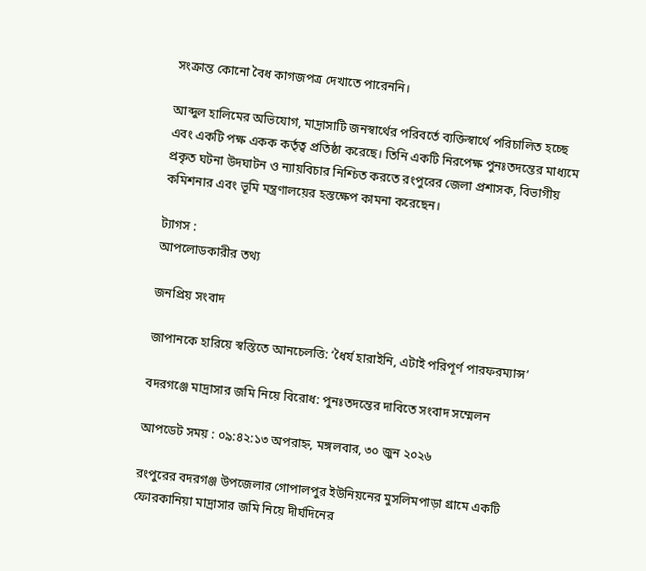সংক্রান্ত কোনো বৈধ কাগজপত্র দেখাতে পারেননি।

আব্দুল হালিমের অভিযোগ, মাদ্রাসাটি জনস্বার্থের পরিবর্তে ব্যক্তিস্বার্থে পরিচালিত হচ্ছে এবং একটি পক্ষ একক কর্তৃত্ব প্রতিষ্ঠা করেছে। তিনি একটি নিরপেক্ষ পুনঃতদন্তের মাধ্যমে প্রকৃত ঘটনা উদঘাটন ও ন্যায়বিচার নিশ্চিত করতে রংপুরের জেলা প্রশাসক, বিভাগীয় কমিশনার এবং ভূমি মন্ত্রণালয়ের হস্তক্ষেপ কামনা করেছেন।

ট্যাগস :
আপলোডকারীর তথ্য

জনপ্রিয় সংবাদ

জাপানকে হারিয়ে স্বস্তিতে আনচেলত্তি: ‘ধৈর্য হারাইনি, এটাই পরিপূর্ণ পারফরম্যান্স’

বদরগঞ্জে মাদ্রাসার জমি নিয়ে বিরোধ: পুনঃতদন্তের দাবিতে সংবাদ সম্মেলন

আপডেট সময় : ০৯:৪২:১৩ অপরাহ্ন, মঙ্গলবার, ৩০ জুন ২০২৬

রংপুরের বদরগঞ্জ উপজেলার গোপালপুর ইউনিয়নের মুসলিমপাড়া গ্রামে একটি ফোরকানিয়া মাদ্রাসার জমি নিয়ে দীর্ঘদিনের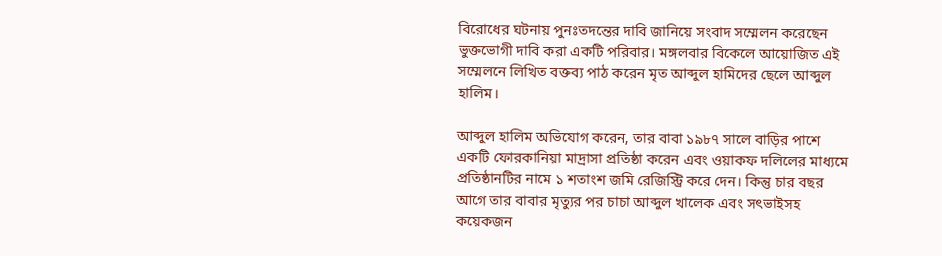বিরোধের ঘটনায় পুনঃতদন্তের দাবি জানিয়ে সংবাদ সম্মেলন করেছেন ভুক্তভোগী দাবি করা একটি পরিবার। মঙ্গলবার বিকেলে আয়োজিত এই সম্মেলনে লিখিত বক্তব্য পাঠ করেন মৃত আব্দুল হামিদের ছেলে আব্দুল হালিম।

আব্দুল হালিম অভিযোগ করেন, তার বাবা ১৯৮৭ সালে বাড়ির পাশে একটি ফোরকানিয়া মাদ্রাসা প্রতিষ্ঠা করেন এবং ওয়াকফ দলিলের মাধ্যমে প্রতিষ্ঠানটির নামে ১ শতাংশ জমি রেজিস্ট্রি করে দেন। কিন্তু চার বছর আগে তার বাবার মৃত্যুর পর চাচা আব্দুল খালেক এবং সৎভাইসহ কয়েকজন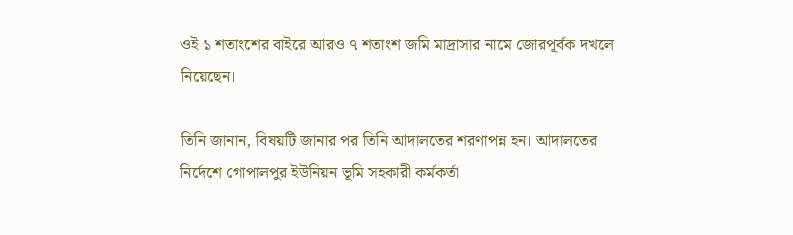ওই ১ শতাংশের বাইরে আরও ৭ শতাংশ জমি মাদ্রাসার নামে জোরপূর্বক দখলে নিয়েছেন।

তিনি জানান, বিষয়টি জানার পর তিনি আদালতের শরণাপন্ন হন। আদালতের নির্দেশে গোপালপুর ইউনিয়ন ভূমি সহকারী কর্মকর্তা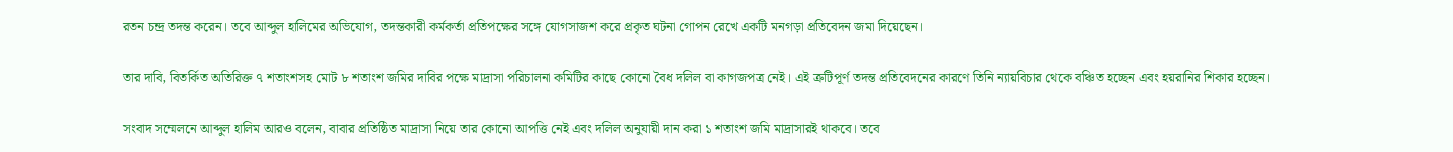রতন চন্দ্র তদন্ত করেন। তবে আব্দুল হালিমের অভিযোগ, তদন্তকারী কর্মকর্তা প্রতিপক্ষের সঙ্গে যোগসাজশ করে প্রকৃত ঘটনা গোপন রেখে একটি মনগড়া প্রতিবেদন জমা দিয়েছেন।

তার দাবি, বিতর্কিত অতিরিক্ত ৭ শতাংশসহ মোট ৮ শতাংশ জমির দাবির পক্ষে মাদ্রাসা পরিচালনা কমিটির কাছে কোনো বৈধ দলিল বা কাগজপত্র নেই। এই ত্রুটিপূর্ণ তদন্ত প্রতিবেদনের কারণে তিনি ন্যায়বিচার থেকে বঞ্চিত হচ্ছেন এবং হয়রানির শিকার হচ্ছেন।

সংবাদ সম্মেলনে আব্দুল হালিম আরও বলেন, বাবার প্রতিষ্ঠিত মাদ্রাসা নিয়ে তার কোনো আপত্তি নেই এবং দলিল অনুযায়ী দান করা ১ শতাংশ জমি মাদ্রাসারই থাকবে। তবে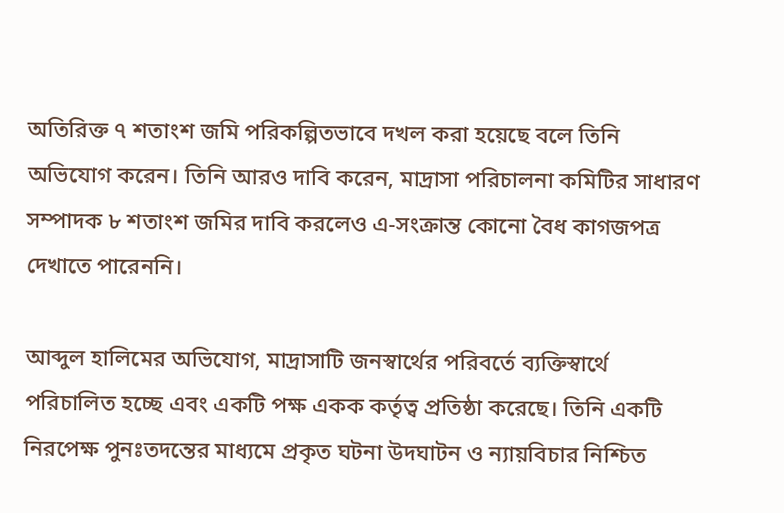অতিরিক্ত ৭ শতাংশ জমি পরিকল্পিতভাবে দখল করা হয়েছে বলে তিনি অভিযোগ করেন। তিনি আরও দাবি করেন, মাদ্রাসা পরিচালনা কমিটির সাধারণ সম্পাদক ৮ শতাংশ জমির দাবি করলেও এ-সংক্রান্ত কোনো বৈধ কাগজপত্র দেখাতে পারেননি।

আব্দুল হালিমের অভিযোগ, মাদ্রাসাটি জনস্বার্থের পরিবর্তে ব্যক্তিস্বার্থে পরিচালিত হচ্ছে এবং একটি পক্ষ একক কর্তৃত্ব প্রতিষ্ঠা করেছে। তিনি একটি নিরপেক্ষ পুনঃতদন্তের মাধ্যমে প্রকৃত ঘটনা উদঘাটন ও ন্যায়বিচার নিশ্চিত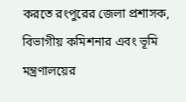করতে রংপুরের জেলা প্রশাসক, বিভাগীয় কমিশনার এবং ভূমি মন্ত্রণালয়ের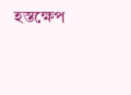হস্তক্ষেপ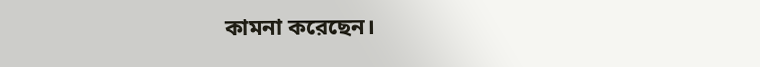কামনা করেছেন।